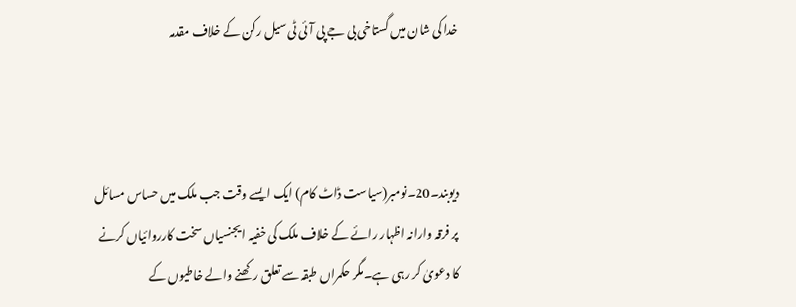خدا کی شان میں گستاخی بی جے پی آئی ٹی سیل رکن کے خلاف مقدمہ



دیوبند۔20۔نومبر(سیاست ڈاٹ کام) ایک ایسے وقت جب ملک میں حساس مسائل پر فرقہ وارانہ اظہار رائے کے خلاف ملک کی خفیہ ایجنسیاں سخت کارروائیاں کرنے کا دعویٰ کر رہی ہے۔مگر حکمراں طبقہ سے تعلق رکھنے والے خاطیوں کے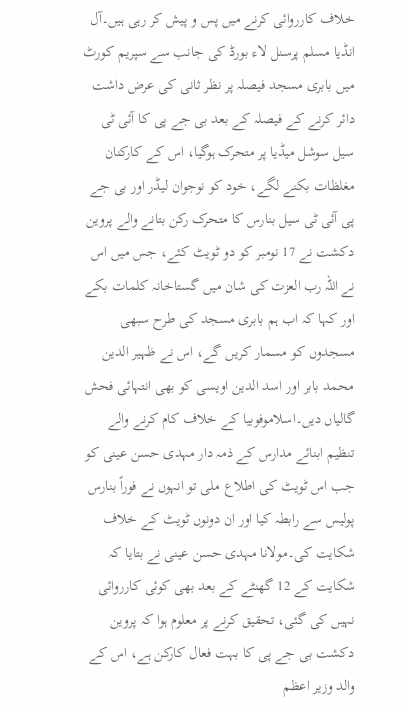خلاف کارروائی کرنے میں پس و پیش کر رہی ہیں۔آل انڈیا مسلم پرسنل لاء بورڈ کی جانب سے سپریم کورٹ میں بابری مسجد فیصلہ پر نظر ثانی کی عرض داشت دائر کرنے کے فیصلہ کے بعد بی جے پی کا آئی ٹی سیل سوشل میڈیا پر متحرک ہوگیا، اس کے کارکنان مغلظات بکنے لگے، خود کو نوجوان لیڈر اور بی جے پی آئی ٹی سیل بنارس کا متحرک رکن بتانے والے پروین دکشت نے 17 نومبر کو دو ٹویٹ کئے، جس میں اس نے اللہ رب العزت کی شان میں گستاخانہ کلمات بکے اور کہا کہ اب ہم بابری مسجد کی طرح سبھی مسجدوں کو مسمار کریں گے، اس نے ظہیر الدین محمد بابر اور اسد الدین اویسی کو بھی انتہائی فحش گالیاں دیں۔اسلاموفوبیا کے خلاف کام کرنے والے تنظیم ابنائے مدارس کے ذمہ دار مہدی حسن عینی کو جب اس ٹویٹ کی اطلاع ملی تو انہوں نے فوراً بنارس پولیس سے رابطہ کیا اور ان دونوں ٹویٹ کے خلاف شکایت کی۔مولانا مہدی حسن عینی نے بتایا کہ شکایت کے 12 گھنٹے کے بعد بھی کوئی کارروائی نہیں کی گئی، تحقیق کرنے پر معلوم ہوا کہ پروین دکشت بی جے پی کا بہت فعال کارکن ہے، اس کے والد وزیر اعظم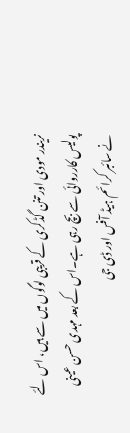نریندر مودی اور تنن گڈکری کے قریبی لوگوں میں سے ہیں، اس لئے پولیس کارروائی سے بچ رہی ہے۔اس کے بعد مہدی حسن عینی نے سائبر کرائم ہیڈ آفس اور ڈی جی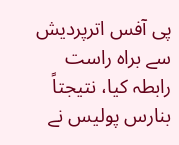پی آفس اترپردیش سے براہ راست رابطہ کیا، نتیجتاً بنارس پولیس نے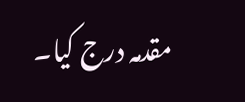مقدمہ درج کیا۔